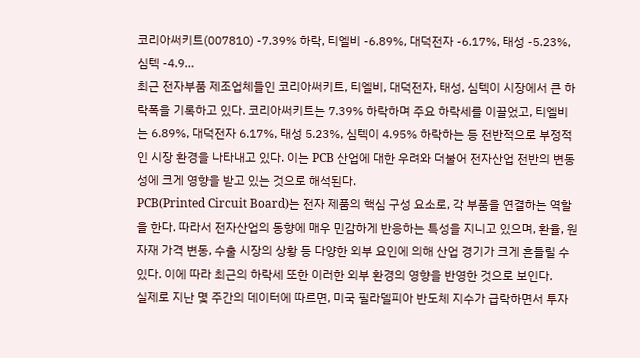코리아써키트(007810) -7.39% 하락, 티엘비 -6.89%, 대덕전자 -6.17%, 태성 -5.23%, 심텍 -4.9…
최근 전자부품 제조업체들인 코리아써키트, 티엘비, 대덕전자, 태성, 심텍이 시장에서 큰 하락폭을 기록하고 있다. 코리아써키트는 7.39% 하락하며 주요 하락세를 이끌었고, 티엘비는 6.89%, 대덕전자 6.17%, 태성 5.23%, 심텍이 4.95% 하락하는 등 전반적으로 부정적인 시장 환경을 나타내고 있다. 이는 PCB 산업에 대한 우려와 더불어 전자산업 전반의 변동성에 크게 영향을 받고 있는 것으로 해석된다.
PCB(Printed Circuit Board)는 전자 제품의 핵심 구성 요소로, 각 부품을 연결하는 역할을 한다. 따라서 전자산업의 동향에 매우 민감하게 반응하는 특성을 지니고 있으며, 환율, 원자재 가격 변동, 수출 시장의 상황 등 다양한 외부 요인에 의해 산업 경기가 크게 흔들릴 수 있다. 이에 따라 최근의 하락세 또한 이러한 외부 환경의 영향을 반영한 것으로 보인다.
실제로 지난 몇 주간의 데이터에 따르면, 미국 필라델피아 반도체 지수가 급락하면서 투자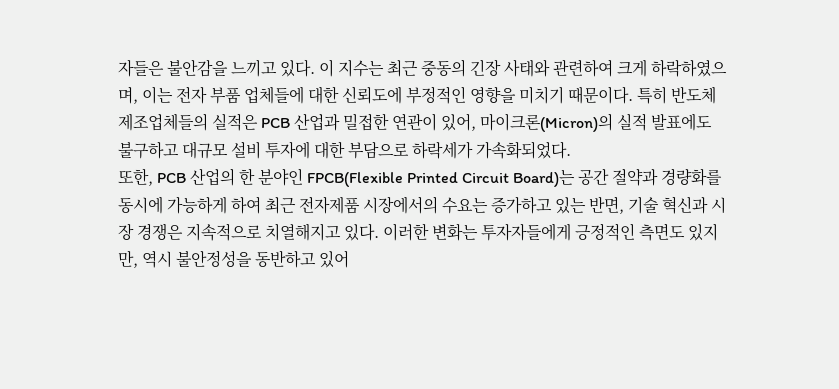자들은 불안감을 느끼고 있다. 이 지수는 최근 중동의 긴장 사태와 관련하여 크게 하락하였으며, 이는 전자 부품 업체들에 대한 신뢰도에 부정적인 영향을 미치기 때문이다. 특히 반도체 제조업체들의 실적은 PCB 산업과 밀접한 연관이 있어, 마이크론(Micron)의 실적 발표에도 불구하고 대규모 설비 투자에 대한 부담으로 하락세가 가속화되었다.
또한, PCB 산업의 한 분야인 FPCB(Flexible Printed Circuit Board)는 공간 절약과 경량화를 동시에 가능하게 하여 최근 전자제품 시장에서의 수요는 증가하고 있는 반면, 기술 혁신과 시장 경쟁은 지속적으로 치열해지고 있다. 이러한 변화는 투자자들에게 긍정적인 측면도 있지만, 역시 불안정성을 동반하고 있어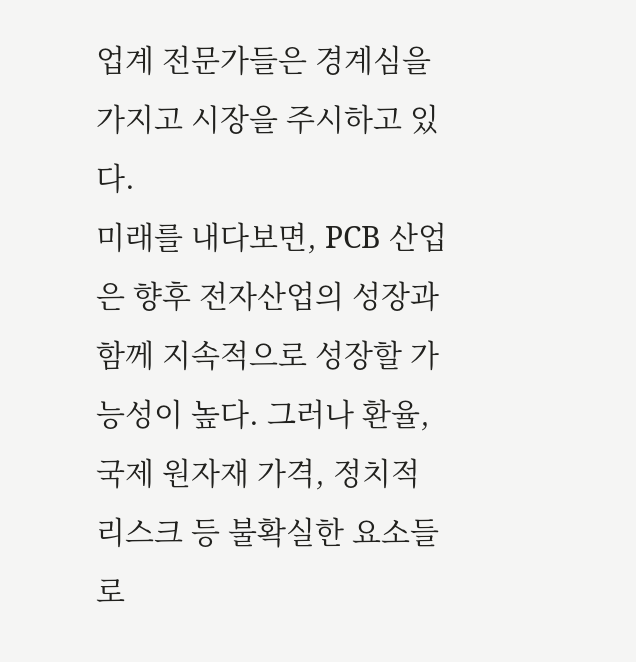업계 전문가들은 경계심을 가지고 시장을 주시하고 있다.
미래를 내다보면, PCB 산업은 향후 전자산업의 성장과 함께 지속적으로 성장할 가능성이 높다. 그러나 환율, 국제 원자재 가격, 정치적 리스크 등 불확실한 요소들로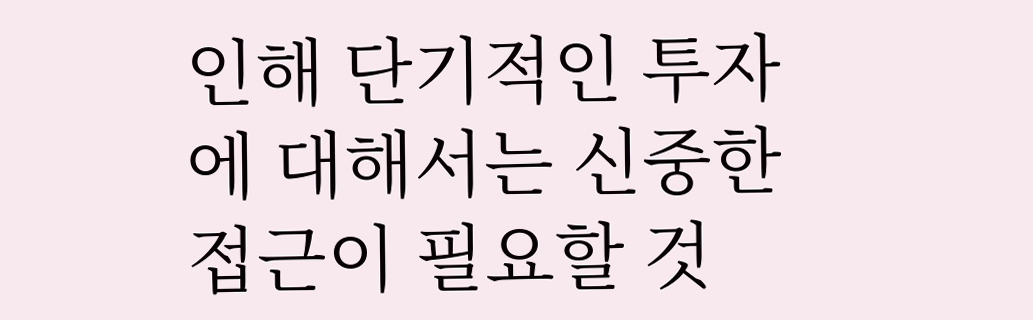인해 단기적인 투자에 대해서는 신중한 접근이 필요할 것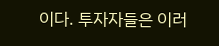이다. 투자자들은 이러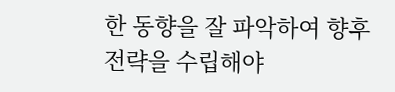한 동향을 잘 파악하여 향후 전략을 수립해야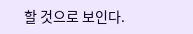할 것으로 보인다.